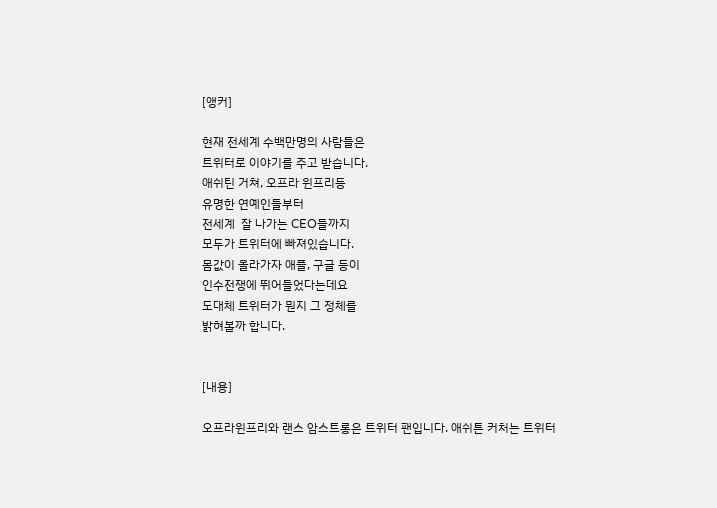[앵커]

현재 전세계 수백만명의 사람들은
트위터로 이야기를 주고 받습니다.
애쉬틴 거쳐, 오프라 윈프리등
유명한 연예인들부터
전세계  잘 나가는 CEO들까지
모두가 트위터에 빠져있습니다.
몸값이 올라가자 애플, 구글 등이
인수전쟁에 뛰어들었다는데요
도대체 트위터가 뭔지 그 정체를
밝혀볼까 합니다.


[내용]

오프라윈프리와 랜스 암스트롱은 트위터 팬입니다. 애쉬튼 커처는 트위터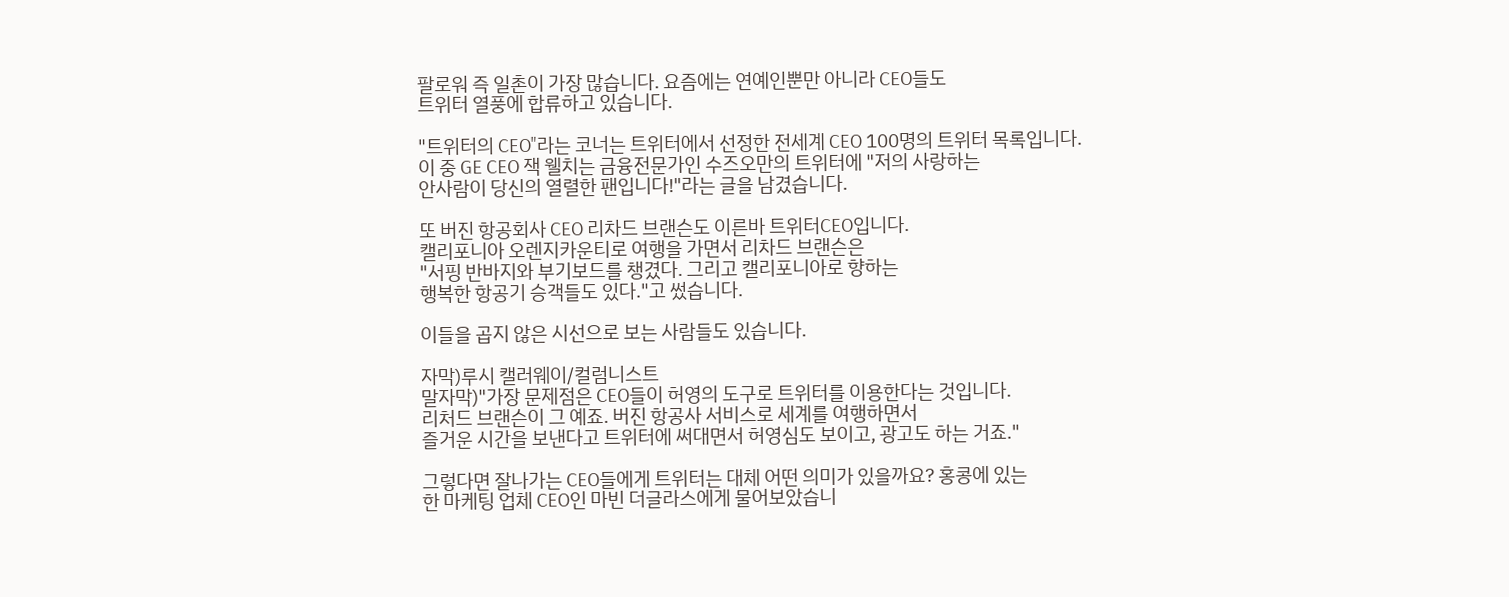팔로워 즉 일촌이 가장 많습니다. 요즘에는 연예인뿐만 아니라 CEO들도
트위터 열풍에 합류하고 있습니다.

"트위터의 CEO"라는 코너는 트위터에서 선정한 전세계 CEO 100명의 트위터 목록입니다.
이 중 GE CEO 잭 웰치는 금융전문가인 수즈오만의 트위터에 "저의 사랑하는
안사람이 당신의 열렬한 팬입니다!"라는 글을 남겼습니다.

또 버진 항공회사 CEO 리차드 브랜슨도 이른바 트위터CEO입니다.
캘리포니아 오렌지카운티로 여행을 가면서 리차드 브랜슨은
"서핑 반바지와 부기보드를 챙겼다. 그리고 캘리포니아로 향하는
행복한 항공기 승객들도 있다."고 썼습니다.

이들을 곱지 않은 시선으로 보는 사람들도 있습니다.

자막)루시 캘러웨이/컬럼니스트
말자막)"가장 문제점은 CEO들이 허영의 도구로 트위터를 이용한다는 것입니다.
리처드 브랜슨이 그 예죠. 버진 항공사 서비스로 세계를 여행하면서
즐거운 시간을 보낸다고 트위터에 써대면서 허영심도 보이고, 광고도 하는 거죠."

그렇다면 잘나가는 CEO들에게 트위터는 대체 어떤 의미가 있을까요? 홍콩에 있는
한 마케팅 업체 CEO인 마빈 더글라스에게 물어보았습니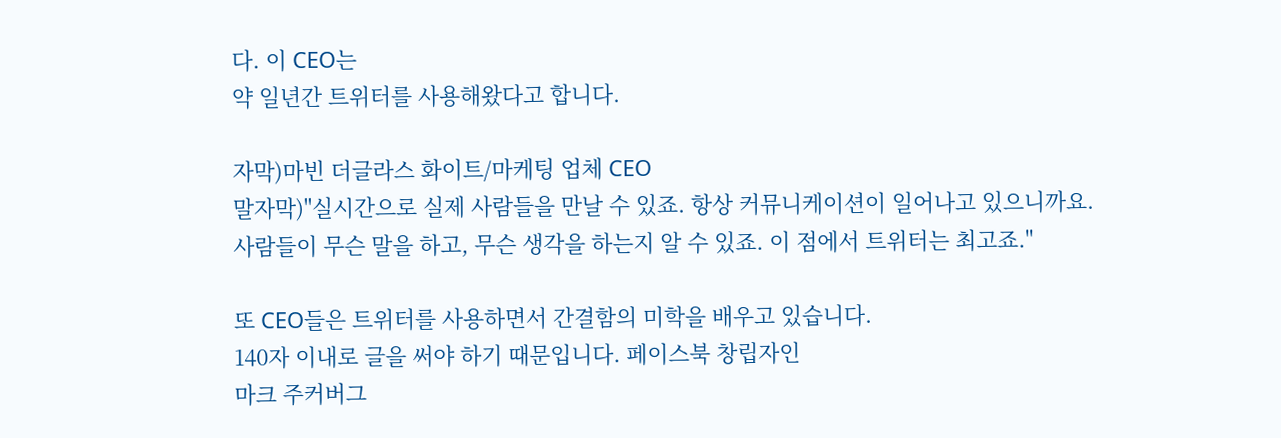다. 이 CEO는
약 일년간 트위터를 사용해왔다고 합니다.

자막)마빈 더글라스 화이트/마케팅 업체 CEO
말자막)"실시간으로 실제 사람들을 만날 수 있죠. 항상 커뮤니케이션이 일어나고 있으니까요.
사람들이 무슨 말을 하고, 무슨 생각을 하는지 알 수 있죠. 이 점에서 트위터는 최고죠."

또 CEO들은 트위터를 사용하면서 간결함의 미학을 배우고 있습니다.
140자 이내로 글을 써야 하기 때문입니다. 페이스북 창립자인
마크 주커버그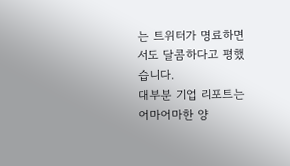는 트위터가 명료하면서도 달콤하다고 평했습니다.
대부분 기업 리포트는 어마어마한 양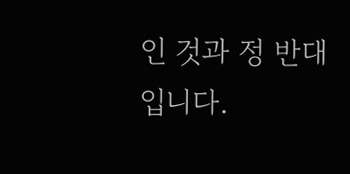인 것과 정 반대입니다.